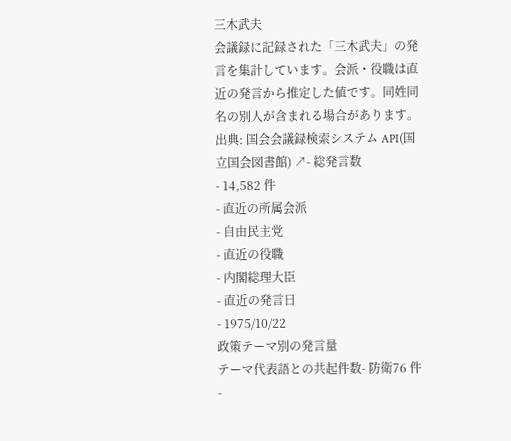三木武夫
会議録に記録された「三木武夫」の発言を集計しています。会派・役職は直近の発言から推定した値です。同姓同名の別人が含まれる場合があります。
出典: 国会会議録検索システム API(国立国会図書館) ↗- 総発言数
- 14,582 件
- 直近の所属会派
- 自由民主党
- 直近の役職
- 内閣総理大臣
- 直近の発言日
- 1975/10/22
政策テーマ別の発言量
テーマ代表語との共起件数- 防衛76 件
-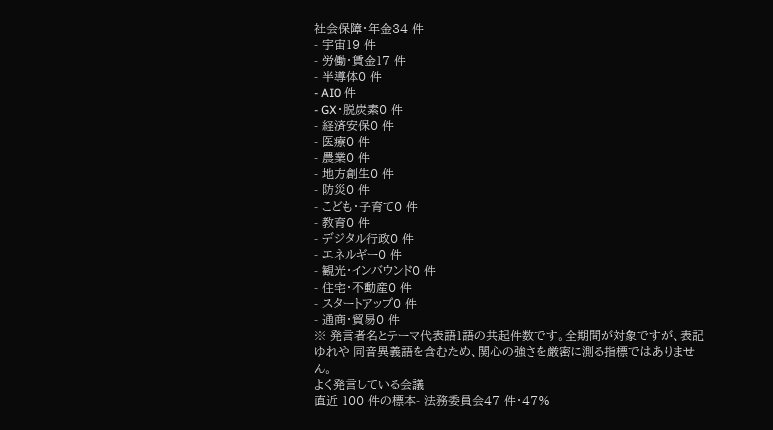社会保障・年金34 件
- 宇宙19 件
- 労働・賃金17 件
- 半導体0 件
- AI0 件
- GX・脱炭素0 件
- 経済安保0 件
- 医療0 件
- 農業0 件
- 地方創生0 件
- 防災0 件
- こども・子育て0 件
- 教育0 件
- デジタル行政0 件
- エネルギー0 件
- 観光・インバウンド0 件
- 住宅・不動産0 件
- スタートアップ0 件
- 通商・貿易0 件
※ 発言者名とテーマ代表語1語の共起件数です。全期間が対象ですが、表記ゆれや 同音異義語を含むため、関心の強さを厳密に測る指標ではありません。
よく発言している会議
直近 100 件の標本- 法務委員会47 件・47%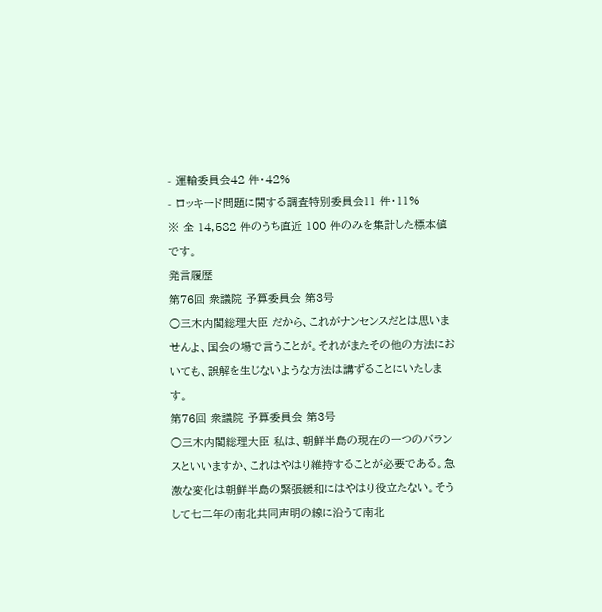- 運輸委員会42 件・42%
- ロッキード問題に関する調査特別委員会11 件・11%
※ 全 14,582 件のうち直近 100 件のみを集計した標本値です。
発言履歴
第76回 衆議院 予算委員会 第3号
○三木内閣総理大臣 だから、これがナンセンスだとは思いませんよ、国会の場で言うことが。それがまたその他の方法においても、誤解を生じないような方法は講ずることにいたします。
第76回 衆議院 予算委員会 第3号
○三木内閣総理大臣 私は、朝鮮半島の現在の一つのバランスといいますか、これはやはり維持することが必要である。急激な変化は朝鮮半島の緊張緩和にはやはり役立たない。そうして七二年の南北共同声明の線に沿うて南北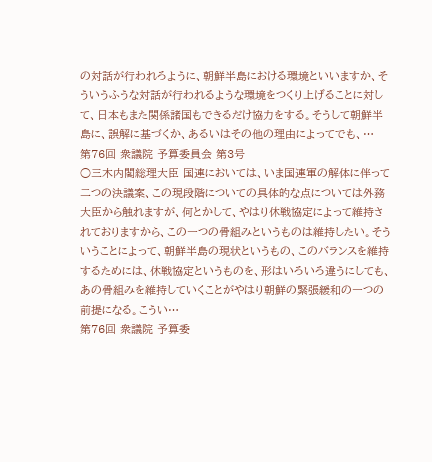の対話が行われろように、朝鮮半島における環境といいますか、そういうふうな対話が行われるような環境をつくり上げることに対して、日本もまた関係諸国もできるだけ協力をする。そうして朝鮮半島に、誤解に基づくか、あるいはその他の理由によってでも、…
第76回 衆議院 予算委員会 第3号
○三木内閣総理大臣 国連においては、いま国連軍の解体に伴って二つの決議案、この現段階についての具体的な点については外務大臣から触れますが、何とかして、やはり休戦協定によって維持されておりますから、この一つの骨組みというものは維持したい。そういうことによって、朝鮮半島の現状というもの、このバランスを維持するためには、休戦協定というものを、形はいろいろ違うにしても、あの骨組みを維持していくことがやはり朝鮮の緊張緩和の一つの前提になる。こうい…
第76回 衆議院 予算委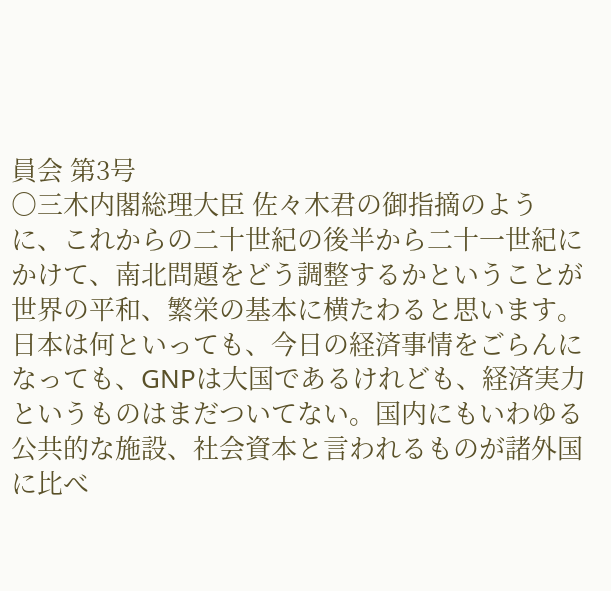員会 第3号
○三木内閣総理大臣 佐々木君の御指摘のように、これからの二十世紀の後半から二十一世紀にかけて、南北問題をどう調整するかということが世界の平和、繁栄の基本に横たわると思います。日本は何といっても、今日の経済事情をごらんになっても、GNPは大国であるけれども、経済実力というものはまだついてない。国内にもいわゆる公共的な施設、社会資本と言われるものが諸外国に比べ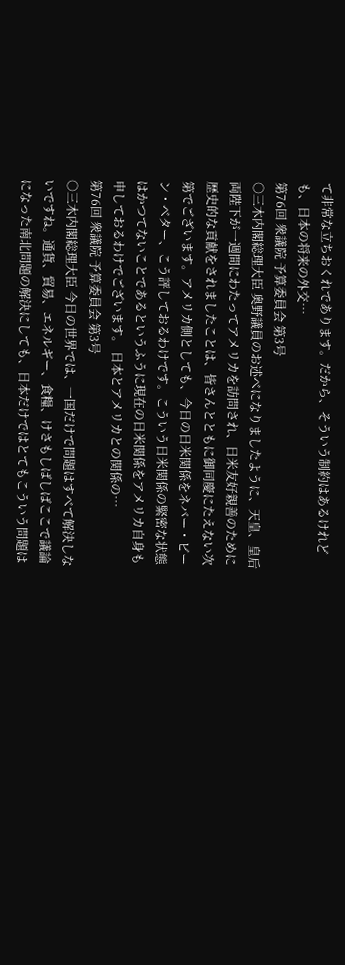て非常な立ちおくれであります。だから、そういう制約はあるけれども、日本の将来の外交…
第76回 衆議院 予算委員会 第3号
○三木内閣総理大臣 奥野議員のお述べになりましたように、天皇、皇后両陛下が一週間にわたってアメリカを訪問され、日米友好親善のために歴史的な貢献をされましたことは、皆さんとともに御同慶にたえない次第でございます。アメリカ側としても、今日の日米関係をネバー・ビーン・ベター、こう評しておるわけです。こういう日米関係の緊密な状態はかつてないことであるというふうに現在の日米関係をアメリカ自身も申しておるわけでございます。 日本とアメリカとの関係の…
第76回 衆議院 予算委員会 第3号
○三木内閣総理大臣 今日の世界では、一国だけで問題はすべて解決しないですね。通貨、貿易、エネルギー、食糧、けさもしばしばここで議論になった南北問題の解決にしても、日本だけではとてもこういう問題は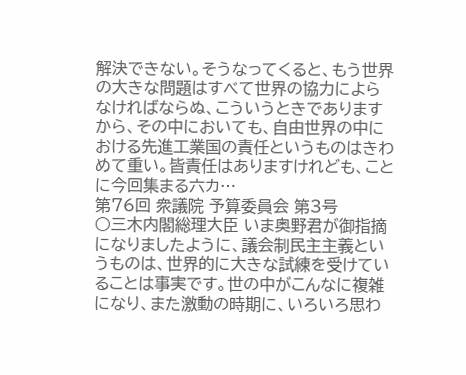解決できない。そうなってくると、もう世界の大きな問題はすべて世界の協力によらなければならぬ、こういうときでありますから、その中においても、自由世界の中における先進工業国の責任というものはきわめて重い。皆責任はありますけれども、ことに今回集まる六カ…
第76回 衆議院 予算委員会 第3号
○三木内閣総理大臣 いま奥野君が御指摘になりましたように、議会制民主主義というものは、世界的に大きな試練を受けていることは事実です。世の中がこんなに複雑になり、また激動の時期に、いろいろ思わ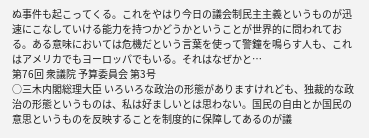ぬ事件も起こってくる。これをやはり今日の議会制民主主義というものが迅速にこなしていける能力を持つかどうかということが世界的に問われておる。ある意味においては危機だという言葉を使って警鐘を鳴らす人も、これはアメリカでもヨーロッパでもいる。それはなぜかと…
第76回 衆議院 予算委員会 第3号
○三木内閣総理大臣 いろいろな政治の形態がありますけれども、独裁的な政治の形態というものは、私は好ましいとは思わない。国民の自由とか国民の意思というものを反映することを制度的に保障してあるのが議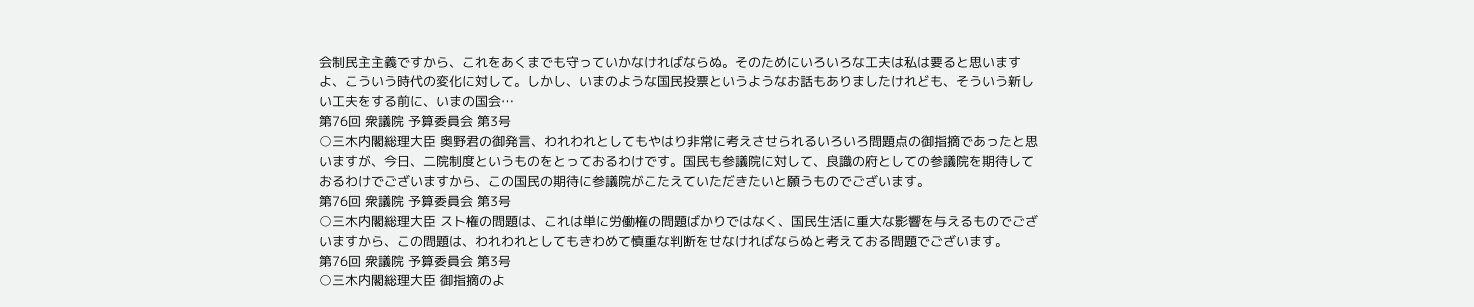会制民主主義ですから、これをあくまでも守っていかなければならぬ。そのためにいろいろな工夫は私は要ると思いますよ、こういう時代の変化に対して。しかし、いまのような国民投票というようなお話もありましたけれども、そういう新しい工夫をする前に、いまの国会…
第76回 衆議院 予算委員会 第3号
○三木内閣総理大臣 奥野君の御発言、われわれとしてもやはり非常に考えさせられるいろいろ問題点の御指摘であったと思いますが、今日、二院制度というものをとっておるわけです。国民も参議院に対して、良識の府としての参議院を期待しておるわけでございますから、この国民の期待に参議院がこたえていただきたいと願うものでございます。
第76回 衆議院 予算委員会 第3号
○三木内閣総理大臣 スト権の問題は、これは単に労働権の問題ばかりではなく、国民生活に重大な影響を与えるものでございますから、この問題は、われわれとしてもきわめて慎重な判断をせなければならぬと考えておる問題でございます。
第76回 衆議院 予算委員会 第3号
○三木内閣総理大臣 御指摘のよ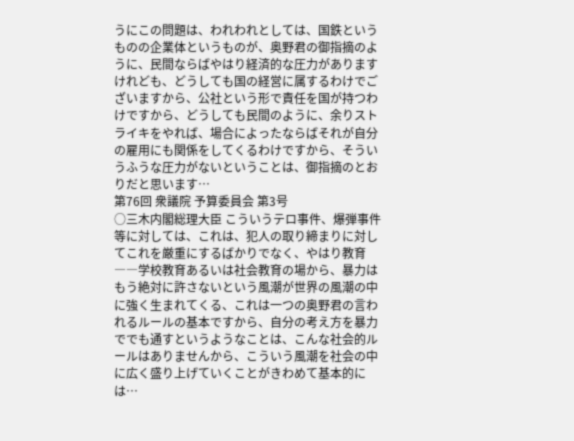うにこの問題は、われわれとしては、国鉄というものの企業体というものが、奥野君の御指摘のように、民間ならばやはり経済的な圧力がありますけれども、どうしても国の経営に属するわけでございますから、公社という形で責任を国が持つわけですから、どうしても民間のように、余りストライキをやれば、場合によったならばそれが自分の雇用にも関係をしてくるわけですから、そういうふうな圧力がないということは、御指摘のとおりだと思います…
第76回 衆議院 予算委員会 第3号
○三木内閣総理大臣 こういうテロ事件、爆弾事件等に対しては、これは、犯人の取り締まりに対してこれを厳重にするばかりでなく、やはり教育――学校教育あるいは社会教育の場から、暴力はもう絶対に許さないという風潮が世界の風潮の中に強く生まれてくる、これは一つの奥野君の言われるルールの基本ですから、自分の考え方を暴力ででも通すというようなことは、こんな社会的ルールはありませんから、こういう風潮を社会の中に広く盛り上げていくことがきわめて基本的には…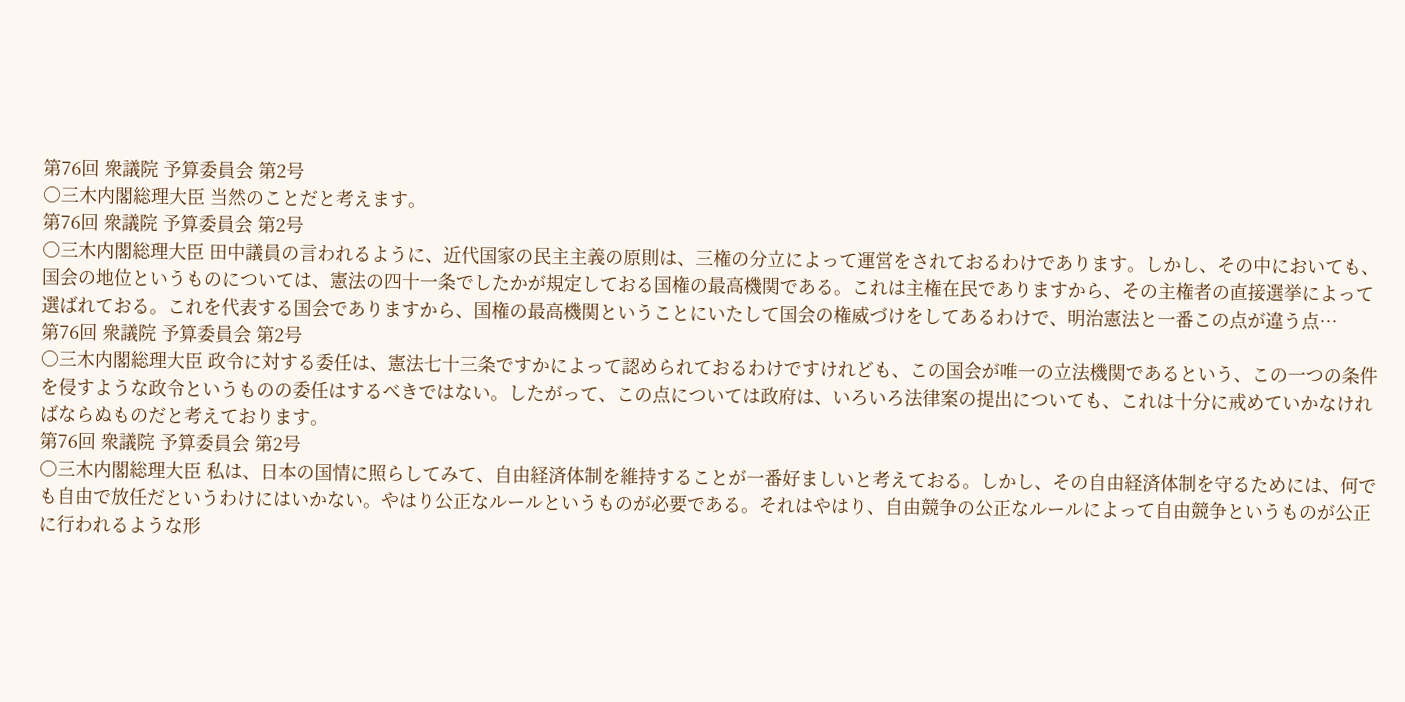第76回 衆議院 予算委員会 第2号
○三木内閣総理大臣 当然のことだと考えます。
第76回 衆議院 予算委員会 第2号
○三木内閣総理大臣 田中議員の言われるように、近代国家の民主主義の原則は、三権の分立によって運営をされておるわけであります。しかし、その中においても、国会の地位というものについては、憲法の四十一条でしたかが規定しておる国権の最高機関である。これは主権在民でありますから、その主権者の直接選挙によって選ばれておる。これを代表する国会でありますから、国権の最高機関ということにいたして国会の権威づけをしてあるわけで、明治憲法と一番この点が違う点…
第76回 衆議院 予算委員会 第2号
○三木内閣総理大臣 政令に対する委任は、憲法七十三条ですかによって認められておるわけですけれども、この国会が唯一の立法機関であるという、この一つの条件を侵すような政令というものの委任はするべきではない。したがって、この点については政府は、いろいろ法律案の提出についても、これは十分に戒めていかなければならぬものだと考えております。
第76回 衆議院 予算委員会 第2号
○三木内閣総理大臣 私は、日本の国情に照らしてみて、自由経済体制を維持することが一番好ましいと考えておる。しかし、その自由経済体制を守るためには、何でも自由で放任だというわけにはいかない。やはり公正なルールというものが必要である。それはやはり、自由競争の公正なルールによって自由競争というものが公正に行われるような形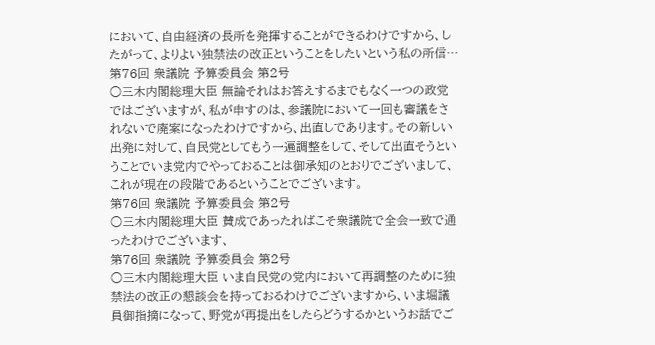において、自由経済の長所を発揮することができるわけですから、したがって、よりよい独禁法の改正ということをしたいという私の所信…
第76回 衆議院 予算委員会 第2号
○三木内閣総理大臣 無論それはお答えするまでもなく一つの政党ではございますが、私が申すのは、参議院において一回も審議をされないで廃案になったわけですから、出直しであります。その新しい出発に対して、自民党としてもう一遍調整をして、そして出直そうということでいま党内でやっておることは御承知のとおりでございまして、これが現在の段階であるということでございます。
第76回 衆議院 予算委員会 第2号
○三木内閣総理大臣 賛成であったればこそ衆議院で全会一致で通ったわけでございます、
第76回 衆議院 予算委員会 第2号
○三木内閣総理大臣 いま自民党の党内において再調整のために独禁法の改正の懇談会を持っておるわけでございますから、いま堀議員御指摘になって、野党が再提出をしたらどうするかというお話でご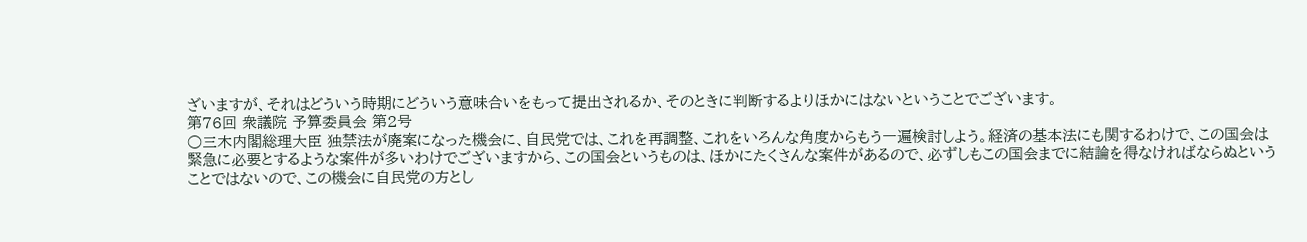ざいますが、それはどういう時期にどういう意味合いをもって提出されるか、そのときに判断するよりほかにはないということでございます。
第76回 衆議院 予算委員会 第2号
○三木内閣総理大臣 独禁法が廃案になった機会に、自民党では、これを再調整、これをいろんな角度からもう一遍検討しよう。経済の基本法にも関するわけで、この国会は緊急に必要とするような案件が多いわけでございますから、この国会というものは、ほかにたくさんな案件があるので、必ずしもこの国会までに結論を得なければならぬということではないので、この機会に自民党の方とし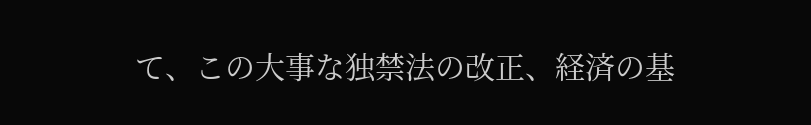て、この大事な独禁法の改正、経済の基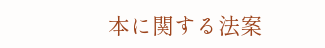本に関する法案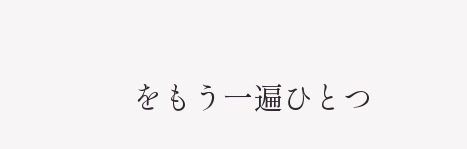をもう一遍ひとつ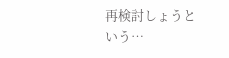再検討しょうという…